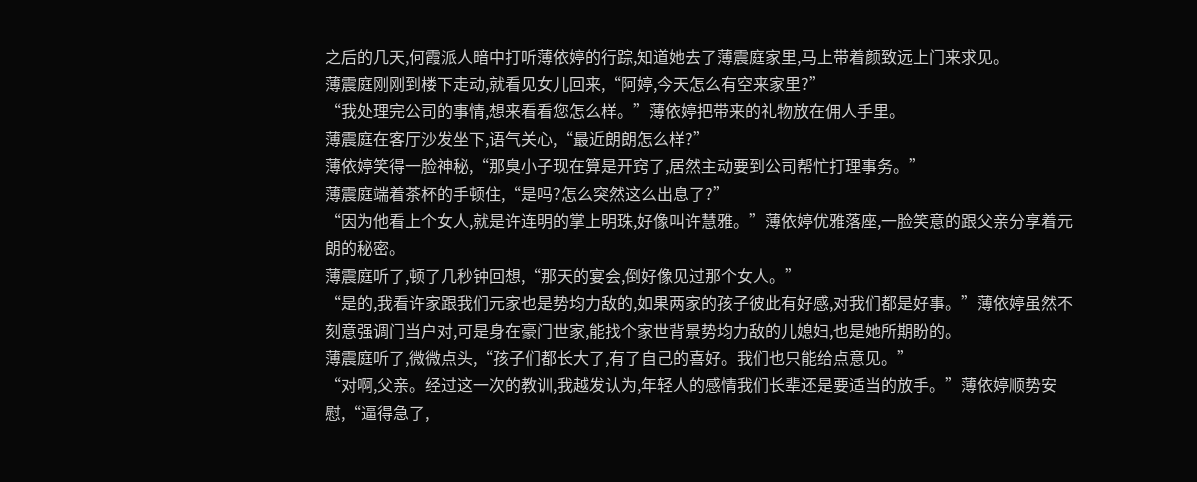之后的几天,何霞派人暗中打听薄依婷的行踪,知道她去了薄震庭家里,马上带着颜致远上门来求见。
薄震庭刚刚到楼下走动,就看见女儿回来,“阿婷,今天怎么有空来家里?”
“我处理完公司的事情,想来看看您怎么样。”薄依婷把带来的礼物放在佣人手里。
薄震庭在客厅沙发坐下,语气关心,“最近朗朗怎么样?”
薄依婷笑得一脸神秘,“那臭小子现在算是开窍了,居然主动要到公司帮忙打理事务。”
薄震庭端着茶杯的手顿住,“是吗?怎么突然这么出息了?”
“因为他看上个女人,就是许连明的掌上明珠,好像叫许慧雅。”薄依婷优雅落座,一脸笑意的跟父亲分享着元朗的秘密。
薄震庭听了,顿了几秒钟回想,“那天的宴会,倒好像见过那个女人。”
“是的,我看许家跟我们元家也是势均力敌的,如果两家的孩子彼此有好感,对我们都是好事。”薄依婷虽然不刻意强调门当户对,可是身在豪门世家,能找个家世背景势均力敌的儿媳妇,也是她所期盼的。
薄震庭听了,微微点头,“孩子们都长大了,有了自己的喜好。我们也只能给点意见。”
“对啊,父亲。经过这一次的教训,我越发认为,年轻人的感情我们长辈还是要适当的放手。”薄依婷顺势安慰,“逼得急了,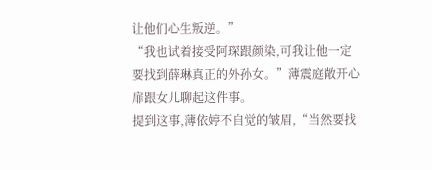让他们心生叛逆。”
“我也试着接受阿琛跟颜染,可我让他一定要找到薛琳真正的外孙女。”薄震庭敞开心扉跟女儿聊起这件事。
提到这事,薄依婷不自觉的皱眉,“当然要找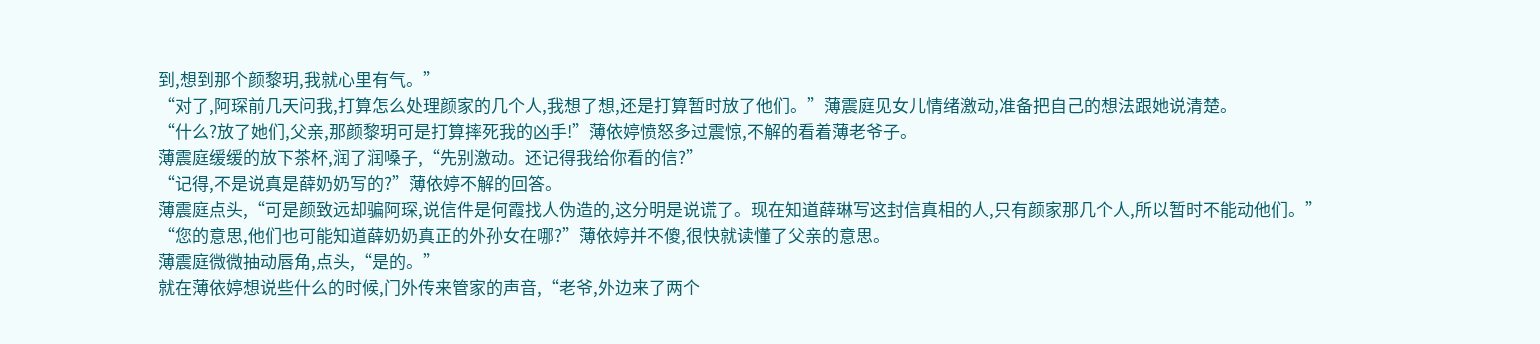到,想到那个颜黎玥,我就心里有气。”
“对了,阿琛前几天问我,打算怎么处理颜家的几个人,我想了想,还是打算暂时放了他们。”薄震庭见女儿情绪激动,准备把自己的想法跟她说清楚。
“什么?放了她们,父亲,那颜黎玥可是打算摔死我的凶手!”薄依婷愤怒多过震惊,不解的看着薄老爷子。
薄震庭缓缓的放下茶杯,润了润嗓子,“先别激动。还记得我给你看的信?”
“记得,不是说真是薛奶奶写的?”薄依婷不解的回答。
薄震庭点头,“可是颜致远却骗阿琛,说信件是何霞找人伪造的,这分明是说谎了。现在知道薛琳写这封信真相的人,只有颜家那几个人,所以暂时不能动他们。”
“您的意思,他们也可能知道薛奶奶真正的外孙女在哪?”薄依婷并不傻,很快就读懂了父亲的意思。
薄震庭微微抽动唇角,点头,“是的。”
就在薄依婷想说些什么的时候,门外传来管家的声音,“老爷,外边来了两个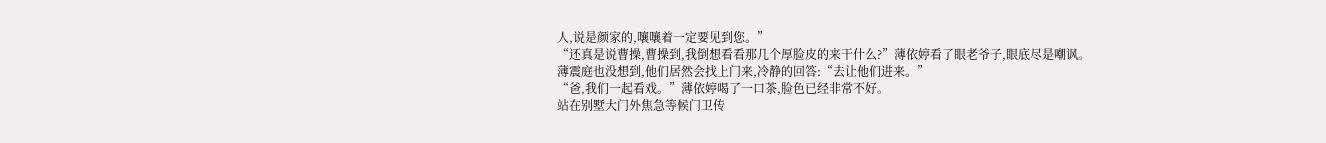人,说是颜家的,嚷嚷着一定要见到您。”
“还真是说曹操,曹操到,我倒想看看那几个厚脸皮的来干什么?”薄依婷看了眼老爷子,眼底尽是嘲讽。
薄震庭也没想到,他们居然会找上门来,冷静的回答:“去让他们进来。”
“爸,我们一起看戏。”薄依婷喝了一口茶,脸色已经非常不好。
站在别墅大门外焦急等候门卫传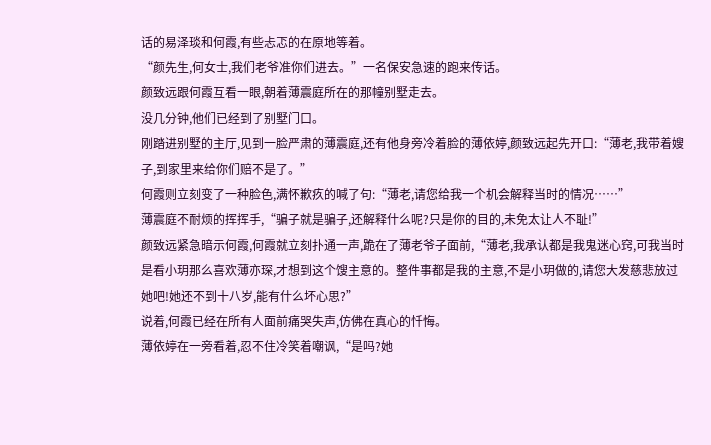话的易泽琰和何霞,有些忐忑的在原地等着。
“颜先生,何女士,我们老爷准你们进去。”一名保安急速的跑来传话。
颜致远跟何霞互看一眼,朝着薄震庭所在的那幢别墅走去。
没几分钟,他们已经到了别墅门口。
刚踏进别墅的主厅,见到一脸严肃的薄震庭,还有他身旁冷着脸的薄依婷,颜致远起先开口:“薄老,我带着嫂子,到家里来给你们赔不是了。”
何霞则立刻变了一种脸色,满怀歉疚的喊了句:“薄老,请您给我一个机会解释当时的情况……”
薄震庭不耐烦的挥挥手,“骗子就是骗子,还解释什么呢?只是你的目的,未免太让人不耻!”
颜致远紧急暗示何霞,何霞就立刻扑通一声,跪在了薄老爷子面前,“薄老,我承认都是我鬼迷心窍,可我当时是看小玥那么喜欢薄亦琛,才想到这个馊主意的。整件事都是我的主意,不是小玥做的,请您大发慈悲放过她吧!她还不到十八岁,能有什么坏心思?”
说着,何霞已经在所有人面前痛哭失声,仿佛在真心的忏悔。
薄依婷在一旁看着,忍不住冷笑着嘲讽,“是吗?她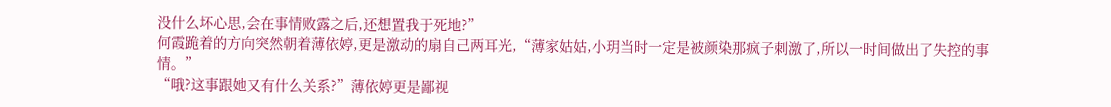没什么坏心思,会在事情败露之后,还想置我于死地?”
何霞跪着的方向突然朝着薄依婷,更是激动的扇自己两耳光,“薄家姑姑,小玥当时一定是被颜染那疯子刺激了,所以一时间做出了失控的事情。”
“哦?这事跟她又有什么关系?”薄依婷更是鄙视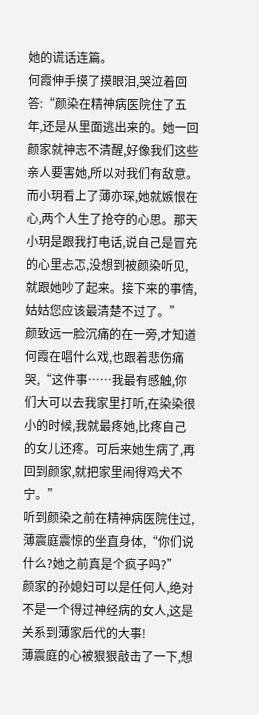她的谎话连篇。
何霞伸手摸了摸眼泪,哭泣着回答:“颜染在精神病医院住了五年,还是从里面逃出来的。她一回颜家就神志不清醒,好像我们这些亲人要害她,所以对我们有敌意。而小玥看上了薄亦琛,她就嫉恨在心,两个人生了抢夺的心思。那天小玥是跟我打电话,说自己是冒充的心里忐忑,没想到被颜染听见,就跟她吵了起来。接下来的事情,姑姑您应该最清楚不过了。”
颜致远一脸沉痛的在一旁,才知道何霞在唱什么戏,也跟着悲伤痛哭,“这件事……我最有感触,你们大可以去我家里打听,在染染很小的时候,我就最疼她,比疼自己的女儿还疼。可后来她生病了,再回到颜家,就把家里闹得鸡犬不宁。”
听到颜染之前在精神病医院住过,薄震庭震惊的坐直身体,“你们说什么?她之前真是个疯子吗?”
颜家的孙媳妇可以是任何人,绝对不是一个得过神经病的女人,这是关系到薄家后代的大事!
薄震庭的心被狠狠敲击了一下,想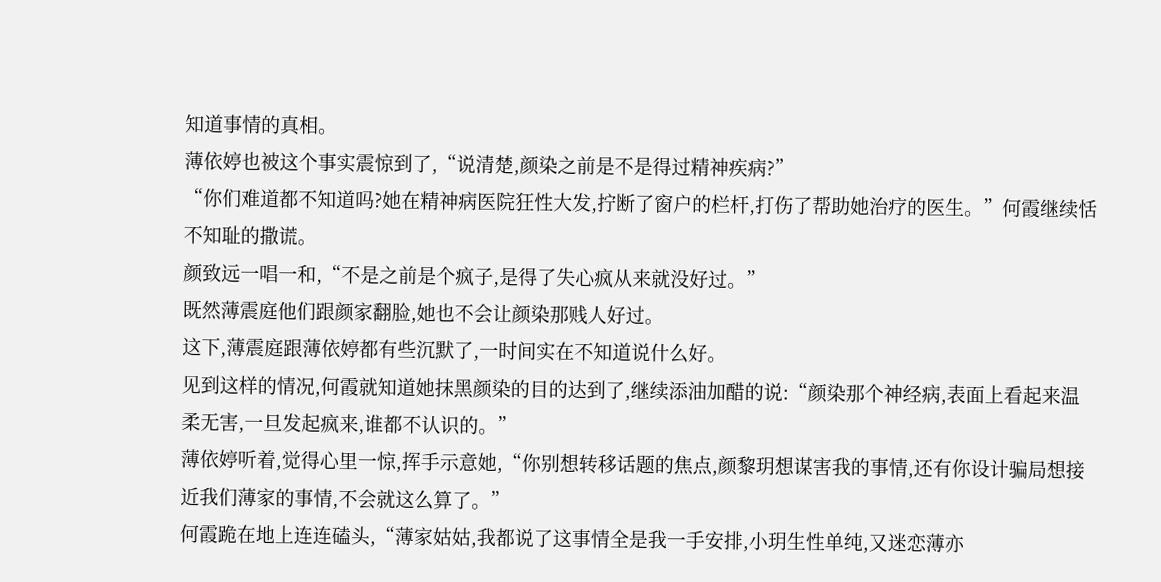知道事情的真相。
薄依婷也被这个事实震惊到了,“说清楚,颜染之前是不是得过精神疾病?”
“你们难道都不知道吗?她在精神病医院狂性大发,拧断了窗户的栏杆,打伤了帮助她治疗的医生。”何霞继续恬不知耻的撒谎。
颜致远一唱一和,“不是之前是个疯子,是得了失心疯从来就没好过。”
既然薄震庭他们跟颜家翻脸,她也不会让颜染那贱人好过。
这下,薄震庭跟薄依婷都有些沉默了,一时间实在不知道说什么好。
见到这样的情况,何霞就知道她抹黑颜染的目的达到了,继续添油加醋的说:“颜染那个神经病,表面上看起来温柔无害,一旦发起疯来,谁都不认识的。”
薄依婷听着,觉得心里一惊,挥手示意她,“你别想转移话题的焦点,颜黎玥想谋害我的事情,还有你设计骗局想接近我们薄家的事情,不会就这么算了。”
何霞跪在地上连连磕头,“薄家姑姑,我都说了这事情全是我一手安排,小玥生性单纯,又迷恋薄亦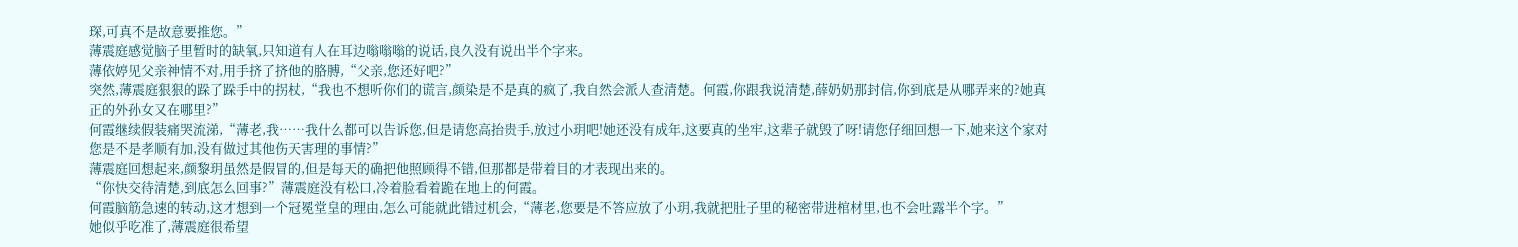琛,可真不是故意要推您。”
薄震庭感觉脑子里暂时的缺氧,只知道有人在耳边嗡嗡嗡的说话,良久没有说出半个字来。
薄依婷见父亲神情不对,用手挤了挤他的胳膊,“父亲,您还好吧?”
突然,薄震庭狠狠的跺了跺手中的拐杖,“我也不想听你们的谎言,颜染是不是真的疯了,我自然会派人查清楚。何霞,你跟我说清楚,薛奶奶那封信,你到底是从哪弄来的?她真正的外孙女又在哪里?”
何霞继续假装痛哭流涕,“薄老,我……我什么都可以告诉您,但是请您高抬贵手,放过小玥吧!她还没有成年,这要真的坐牢,这辈子就毁了呀!请您仔细回想一下,她来这个家对您是不是孝顺有加,没有做过其他伤天害理的事情?”
薄震庭回想起来,颜黎玥虽然是假冒的,但是每天的确把他照顾得不错,但那都是带着目的才表现出来的。
“你快交待清楚,到底怎么回事?”薄震庭没有松口,冷着脸看着跪在地上的何霞。
何霞脑筋急速的转动,这才想到一个冠冕堂皇的理由,怎么可能就此错过机会,“薄老,您要是不答应放了小玥,我就把肚子里的秘密带进棺材里,也不会吐露半个字。”
她似乎吃准了,薄震庭很希望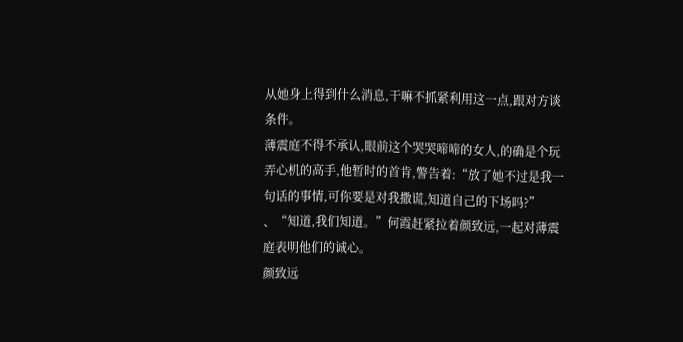从她身上得到什么消息,干嘛不抓紧利用这一点,跟对方谈条件。
薄震庭不得不承认,眼前这个哭哭啼啼的女人,的确是个玩弄心机的高手,他暂时的首肯,警告着:“放了她不过是我一句话的事情,可你要是对我撒谎,知道自己的下场吗?”
、“知道,我们知道。”何霞赶紧拉着颜致远,一起对薄震庭表明他们的诚心。
颜致远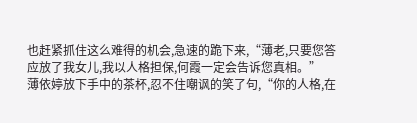也赶紧抓住这么难得的机会,急速的跪下来,“薄老,只要您答应放了我女儿,我以人格担保,何霞一定会告诉您真相。”
薄依婷放下手中的茶杯,忍不住嘲讽的笑了句,“你的人格,在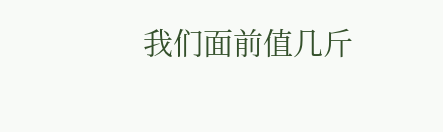我们面前值几斤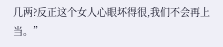几两?反正这个女人心眼坏得很,我们不会再上当。”